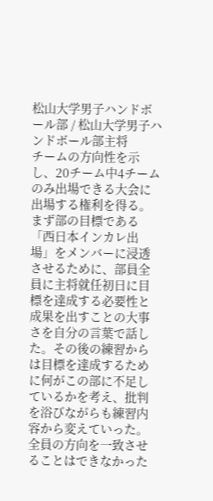松山大学男子ハンドボール部 / 松山大学男子ハンドボール部主将
チームの方向性を示し、20チーム中4チームのみ出場できる大会に出場する権利を得る。
まず部の目標である「西日本インカレ出場」をメンバーに浸透させるために、部員全員に主将就任初日に目標を達成する必要性と成果を出すことの大事さを自分の言葉で話した。その後の練習からは目標を達成するために何がこの部に不足しているかを考え、批判を浴びながらも練習内容から変えていった。 全員の方向を一致させることはできなかった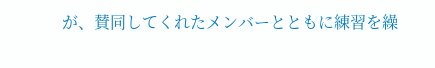が、賛同してくれたメンバーとともに練習を繰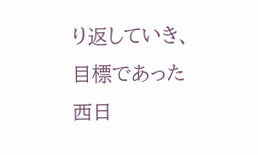り返していき、目標であった西日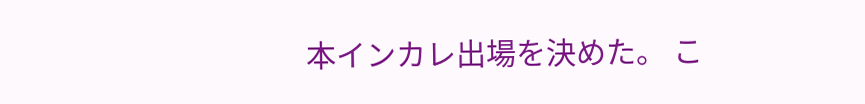本インカレ出場を決めた。 こ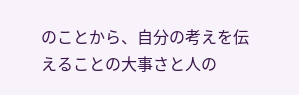のことから、自分の考えを伝えることの大事さと人の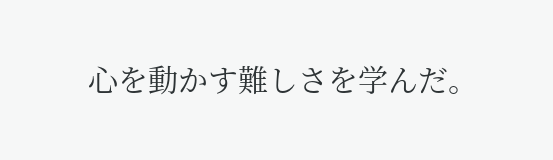心を動かす難しさを学んだ。